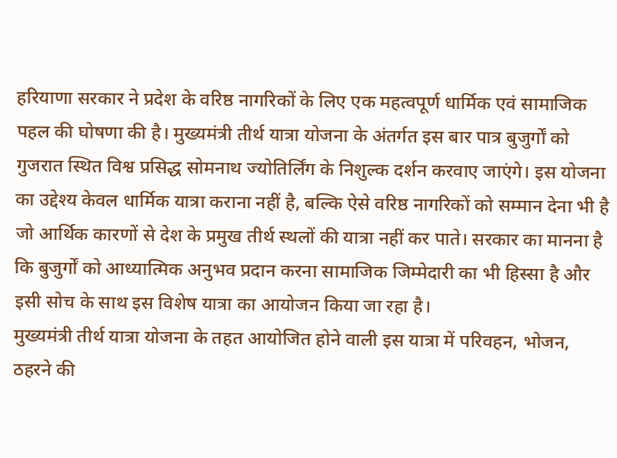हरियाणा सरकार ने प्रदेश के वरिष्ठ नागरिकों के लिए एक महत्वपूर्ण धार्मिक एवं सामाजिक पहल की घोषणा की है। मुख्यमंत्री तीर्थ यात्रा योजना के अंतर्गत इस बार पात्र बुजुर्गों को गुजरात स्थित विश्व प्रसिद्ध सोमनाथ ज्योतिर्लिंग के निशुल्क दर्शन करवाए जाएंगे। इस योजना का उद्देश्य केवल धार्मिक यात्रा कराना नहीं है, बल्कि ऐसे वरिष्ठ नागरिकों को सम्मान देना भी है जो आर्थिक कारणों से देश के प्रमुख तीर्थ स्थलों की यात्रा नहीं कर पाते। सरकार का मानना है कि बुजुर्गों को आध्यात्मिक अनुभव प्रदान करना सामाजिक जिम्मेदारी का भी हिस्सा है और इसी सोच के साथ इस विशेष यात्रा का आयोजन किया जा रहा है।
मुख्यमंत्री तीर्थ यात्रा योजना के तहत आयोजित होने वाली इस यात्रा में परिवहन, भोजन, ठहरने की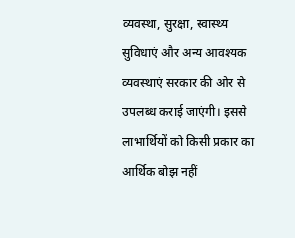व्यवस्था, सुरक्षा, स्वास्थ्य सुविधाएं और अन्य आवश्यक व्यवस्थाएं सरकार की ओर से उपलब्ध कराई जाएंगी। इससे लाभार्थियों को किसी प्रकार का आर्थिक बोझ नहीं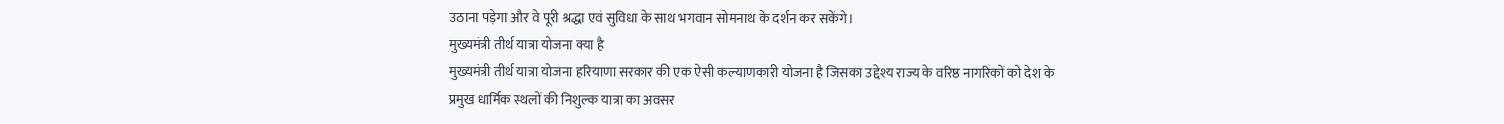उठाना पड़ेगा और वे पूरी श्रद्धा एवं सुविधा के साथ भगवान सोमनाथ के दर्शन कर सकेंगे।
मुख्यमंत्री तीर्थ यात्रा योजना क्या है
मुख्यमंत्री तीर्थ यात्रा योजना हरियाणा सरकार की एक ऐसी कल्याणकारी योजना है जिसका उद्देश्य राज्य के वरिष्ठ नागरिकों को देश के प्रमुख धार्मिक स्थलों की निशुल्क यात्रा का अवसर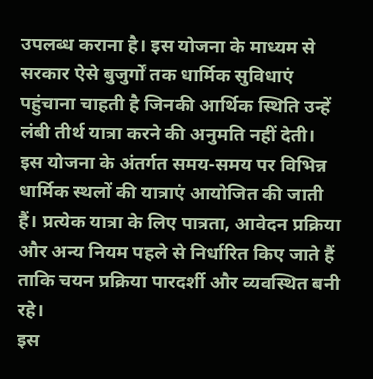उपलब्ध कराना है। इस योजना के माध्यम से सरकार ऐसे बुजुर्गों तक धार्मिक सुविधाएं पहुंचाना चाहती है जिनकी आर्थिक स्थिति उन्हें लंबी तीर्थ यात्रा करने की अनुमति नहीं देती।
इस योजना के अंतर्गत समय-समय पर विभिन्न धार्मिक स्थलों की यात्राएं आयोजित की जाती हैं। प्रत्येक यात्रा के लिए पात्रता, आवेदन प्रक्रिया और अन्य नियम पहले से निर्धारित किए जाते हैं ताकि चयन प्रक्रिया पारदर्शी और व्यवस्थित बनी रहे।
इस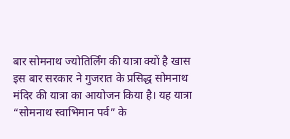बार सोमनाथ ज्योतिर्लिंग की यात्रा क्यों है खास
इस बार सरकार ने गुजरात के प्रसिद्ध सोमनाथ मंदिर की यात्रा का आयोजन किया है। यह यात्रा “सोमनाथ स्वाभिमान पर्व” के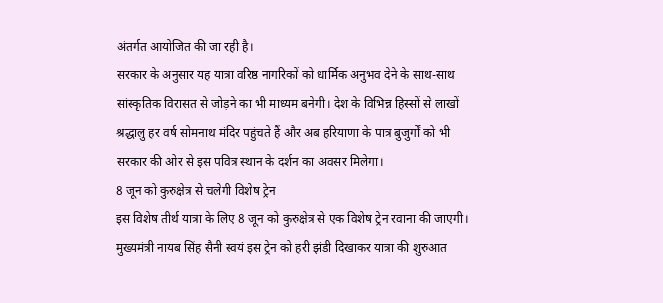अंतर्गत आयोजित की जा रही है।
सरकार के अनुसार यह यात्रा वरिष्ठ नागरिकों को धार्मिक अनुभव देने के साथ-साथ सांस्कृतिक विरासत से जोड़ने का भी माध्यम बनेगी। देश के विभिन्न हिस्सों से लाखों श्रद्धालु हर वर्ष सोमनाथ मंदिर पहुंचते हैं और अब हरियाणा के पात्र बुजुर्गों को भी सरकार की ओर से इस पवित्र स्थान के दर्शन का अवसर मिलेगा।
8 जून को कुरुक्षेत्र से चलेगी विशेष ट्रेन
इस विशेष तीर्थ यात्रा के लिए 8 जून को कुरुक्षेत्र से एक विशेष ट्रेन रवाना की जाएगी।
मुख्यमंत्री नायब सिंह सैनी स्वयं इस ट्रेन को हरी झंडी दिखाकर यात्रा की शुरुआत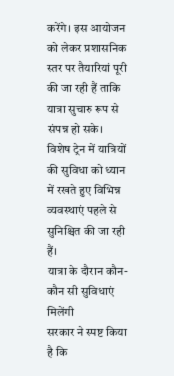करेंगे। इस आयोजन को लेकर प्रशासनिक स्तर पर तैयारियां पूरी की जा रही हैं ताकि यात्रा सुचारु रूप से संपन्न हो सके।
विशेष ट्रेन में यात्रियों की सुविधा को ध्यान में रखते हुए विभिन्न व्यवस्थाएं पहले से सुनिश्चित की जा रही हैं।
यात्रा के दौरान कौन-कौन सी सुविधाएं मिलेंगी
सरकार ने स्पष्ट किया है कि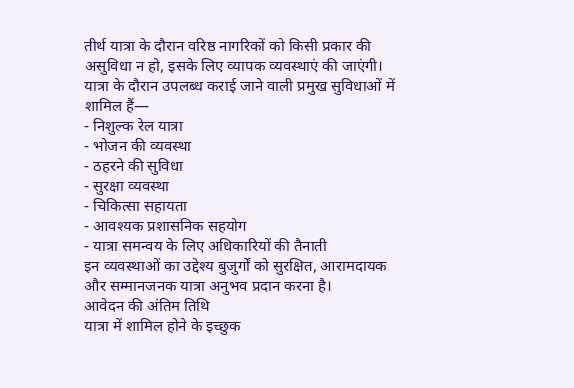तीर्थ यात्रा के दौरान वरिष्ठ नागरिकों को किसी प्रकार की असुविधा न हो, इसके लिए व्यापक व्यवस्थाएं की जाएंगी।
यात्रा के दौरान उपलब्ध कराई जाने वाली प्रमुख सुविधाओं में शामिल हैं—
- निशुल्क रेल यात्रा
- भोजन की व्यवस्था
- ठहरने की सुविधा
- सुरक्षा व्यवस्था
- चिकित्सा सहायता
- आवश्यक प्रशासनिक सहयोग
- यात्रा समन्वय के लिए अधिकारियों की तैनाती
इन व्यवस्थाओं का उद्देश्य बुजुर्गों को सुरक्षित, आरामदायक और सम्मानजनक यात्रा अनुभव प्रदान करना है।
आवेदन की अंतिम तिथि
यात्रा में शामिल होने के इच्छुक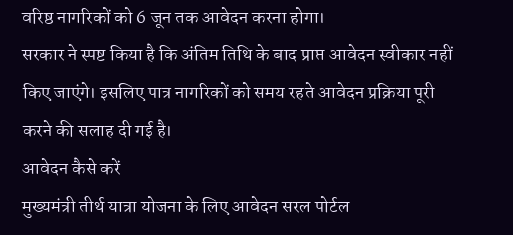वरिष्ठ नागरिकों को 6 जून तक आवेदन करना होगा।
सरकार ने स्पष्ट किया है कि अंतिम तिथि के बाद प्राप्त आवेदन स्वीकार नहीं किए जाएंगे। इसलिए पात्र नागरिकों को समय रहते आवेदन प्रक्रिया पूरी करने की सलाह दी गई है।
आवेदन कैसे करें
मुख्यमंत्री तीर्थ यात्रा योजना के लिए आवेदन सरल पोर्टल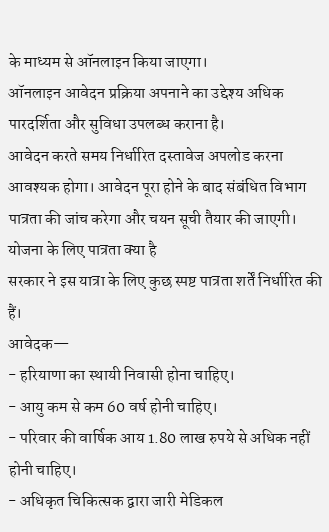के माध्यम से ऑनलाइन किया जाएगा।
ऑनलाइन आवेदन प्रक्रिया अपनाने का उद्देश्य अधिक पारदर्शिता और सुविधा उपलब्ध कराना है।
आवेदन करते समय निर्धारित दस्तावेज अपलोड करना आवश्यक होगा। आवेदन पूरा होने के बाद संबंधित विभाग पात्रता की जांच करेगा और चयन सूची तैयार की जाएगी।
योजना के लिए पात्रता क्या है
सरकार ने इस यात्रा के लिए कुछ स्पष्ट पात्रता शर्तें निर्धारित की हैं।
आवेदक—
- हरियाणा का स्थायी निवासी होना चाहिए।
- आयु कम से कम 60 वर्ष होनी चाहिए।
- परिवार की वार्षिक आय 1.80 लाख रुपये से अधिक नहीं होनी चाहिए।
- अधिकृत चिकित्सक द्वारा जारी मेडिकल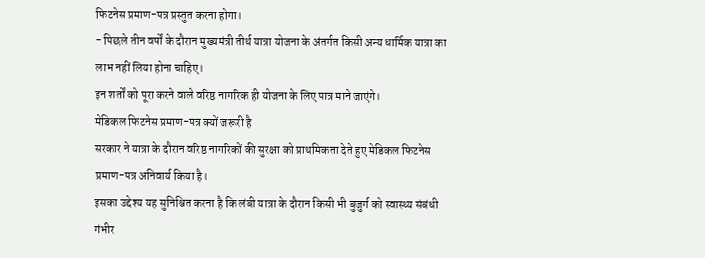फिटनेस प्रमाण-पत्र प्रस्तुत करना होगा।
- पिछले तीन वर्षों के दौरान मुख्यमंत्री तीर्थ यात्रा योजना के अंतर्गत किसी अन्य धार्मिक यात्रा का लाभ नहीं लिया होना चाहिए।
इन शर्तों को पूरा करने वाले वरिष्ठ नागरिक ही योजना के लिए पात्र माने जाएंगे।
मेडिकल फिटनेस प्रमाण-पत्र क्यों जरूरी है
सरकार ने यात्रा के दौरान वरिष्ठ नागरिकों की सुरक्षा को प्राथमिकता देते हुए मेडिकल फिटनेस प्रमाण-पत्र अनिवार्य किया है।
इसका उद्देश्य यह सुनिश्चित करना है कि लंबी यात्रा के दौरान किसी भी बुजुर्ग को स्वास्थ्य संबंधी गंभीर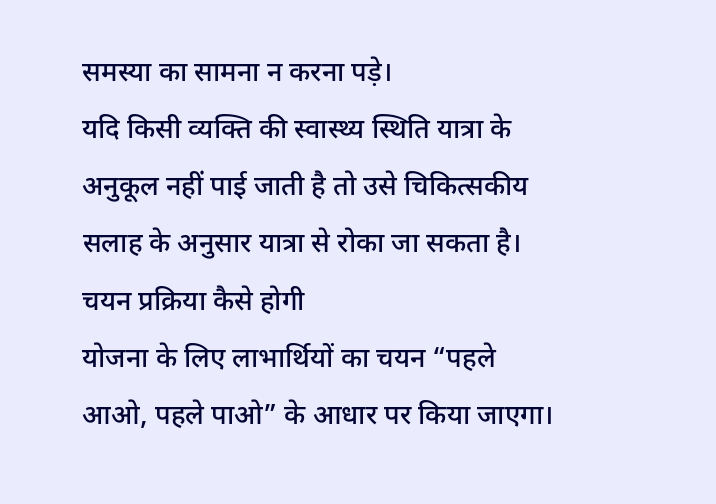समस्या का सामना न करना पड़े।
यदि किसी व्यक्ति की स्वास्थ्य स्थिति यात्रा के अनुकूल नहीं पाई जाती है तो उसे चिकित्सकीय सलाह के अनुसार यात्रा से रोका जा सकता है।
चयन प्रक्रिया कैसे होगी
योजना के लिए लाभार्थियों का चयन “पहले आओ, पहले पाओ” के आधार पर किया जाएगा।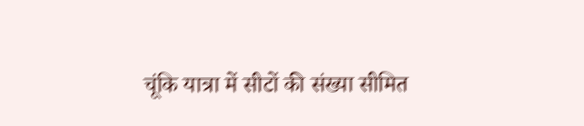चूंकि यात्रा में सीटों की संख्या सीमित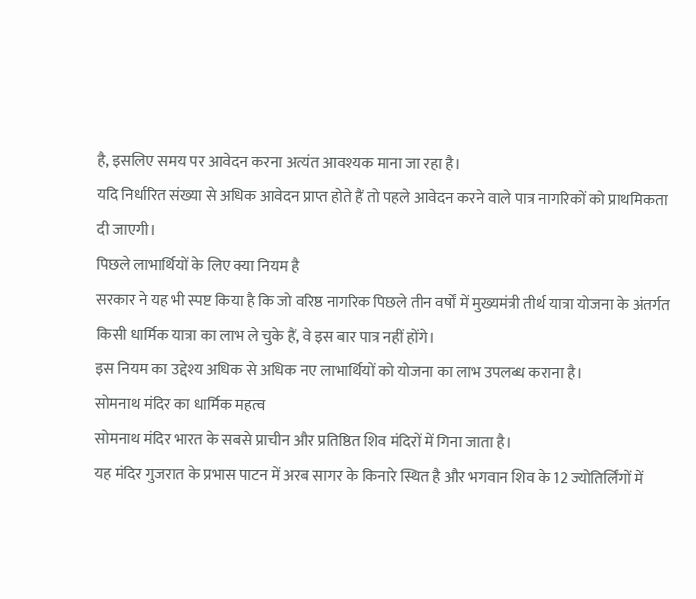है, इसलिए समय पर आवेदन करना अत्यंत आवश्यक माना जा रहा है।
यदि निर्धारित संख्या से अधिक आवेदन प्राप्त होते हैं तो पहले आवेदन करने वाले पात्र नागरिकों को प्राथमिकता दी जाएगी।
पिछले लाभार्थियों के लिए क्या नियम है
सरकार ने यह भी स्पष्ट किया है कि जो वरिष्ठ नागरिक पिछले तीन वर्षों में मुख्यमंत्री तीर्थ यात्रा योजना के अंतर्गत किसी धार्मिक यात्रा का लाभ ले चुके हैं, वे इस बार पात्र नहीं होंगे।
इस नियम का उद्देश्य अधिक से अधिक नए लाभार्थियों को योजना का लाभ उपलब्ध कराना है।
सोमनाथ मंदिर का धार्मिक महत्व
सोमनाथ मंदिर भारत के सबसे प्राचीन और प्रतिष्ठित शिव मंदिरों में गिना जाता है।
यह मंदिर गुजरात के प्रभास पाटन में अरब सागर के किनारे स्थित है और भगवान शिव के 12 ज्योतिर्लिंगों में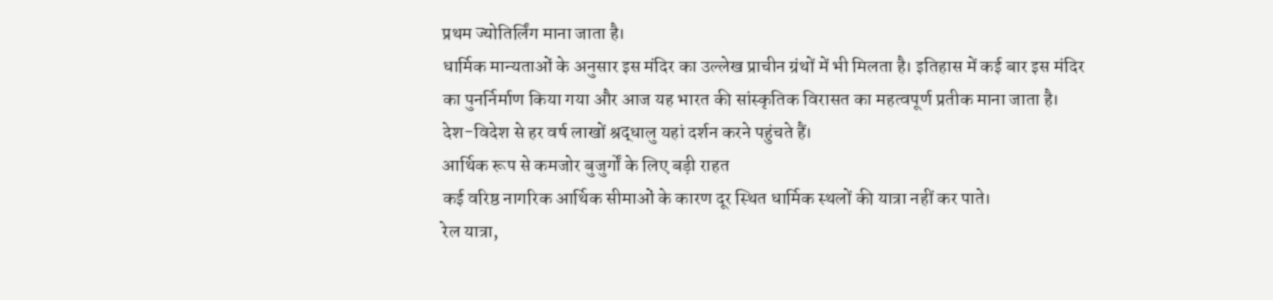प्रथम ज्योतिर्लिंग माना जाता है।
धार्मिक मान्यताओं के अनुसार इस मंदिर का उल्लेख प्राचीन ग्रंथों में भी मिलता है। इतिहास में कई बार इस मंदिर का पुनर्निर्माण किया गया और आज यह भारत की सांस्कृतिक विरासत का महत्वपूर्ण प्रतीक माना जाता है।
देश-विदेश से हर वर्ष लाखों श्रद्धालु यहां दर्शन करने पहुंचते हैं।
आर्थिक रूप से कमजोर बुजुर्गों के लिए बड़ी राहत
कई वरिष्ठ नागरिक आर्थिक सीमाओं के कारण दूर स्थित धार्मिक स्थलों की यात्रा नहीं कर पाते।
रेल यात्रा,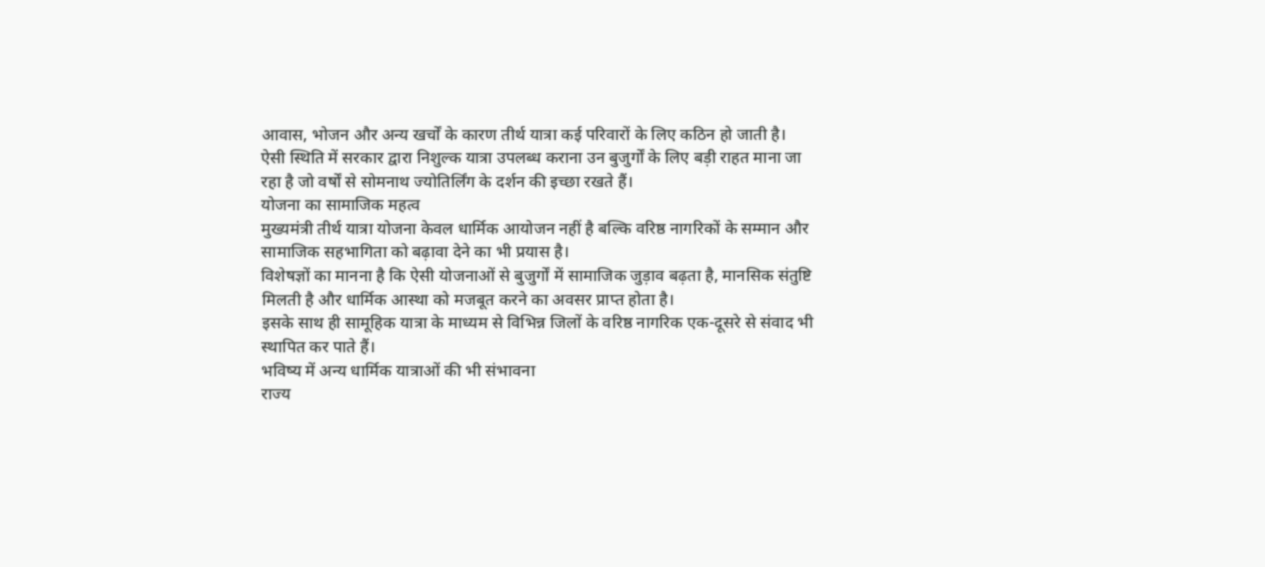आवास, भोजन और अन्य खर्चों के कारण तीर्थ यात्रा कई परिवारों के लिए कठिन हो जाती है।
ऐसी स्थिति में सरकार द्वारा निशुल्क यात्रा उपलब्ध कराना उन बुजुर्गों के लिए बड़ी राहत माना जा रहा है जो वर्षों से सोमनाथ ज्योतिर्लिंग के दर्शन की इच्छा रखते हैं।
योजना का सामाजिक महत्व
मुख्यमंत्री तीर्थ यात्रा योजना केवल धार्मिक आयोजन नहीं है बल्कि वरिष्ठ नागरिकों के सम्मान और सामाजिक सहभागिता को बढ़ावा देने का भी प्रयास है।
विशेषज्ञों का मानना है कि ऐसी योजनाओं से बुजुर्गों में सामाजिक जुड़ाव बढ़ता है, मानसिक संतुष्टि मिलती है और धार्मिक आस्था को मजबूत करने का अवसर प्राप्त होता है।
इसके साथ ही सामूहिक यात्रा के माध्यम से विभिन्न जिलों के वरिष्ठ नागरिक एक-दूसरे से संवाद भी स्थापित कर पाते हैं।
भविष्य में अन्य धार्मिक यात्राओं की भी संभावना
राज्य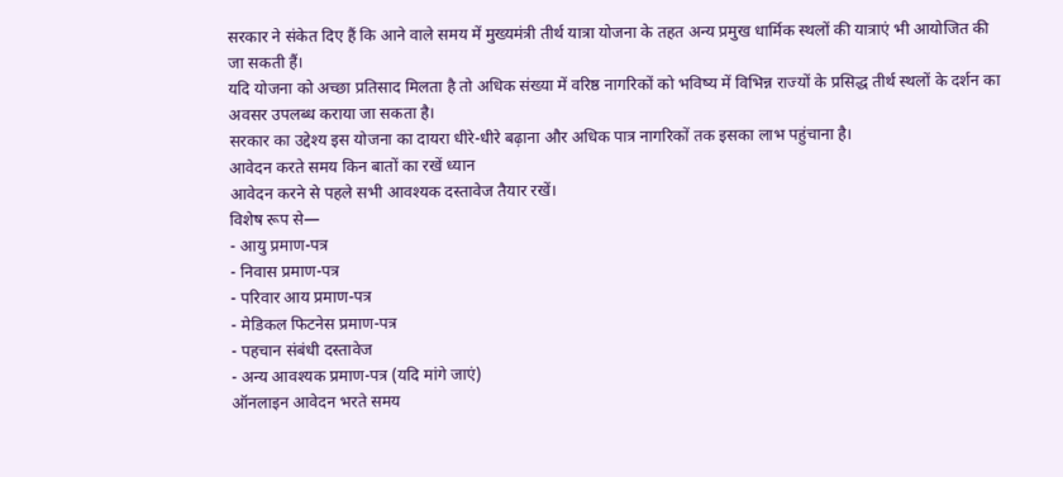सरकार ने संकेत दिए हैं कि आने वाले समय में मुख्यमंत्री तीर्थ यात्रा योजना के तहत अन्य प्रमुख धार्मिक स्थलों की यात्राएं भी आयोजित की जा सकती हैं।
यदि योजना को अच्छा प्रतिसाद मिलता है तो अधिक संख्या में वरिष्ठ नागरिकों को भविष्य में विभिन्न राज्यों के प्रसिद्ध तीर्थ स्थलों के दर्शन का अवसर उपलब्ध कराया जा सकता है।
सरकार का उद्देश्य इस योजना का दायरा धीरे-धीरे बढ़ाना और अधिक पात्र नागरिकों तक इसका लाभ पहुंचाना है।
आवेदन करते समय किन बातों का रखें ध्यान
आवेदन करने से पहले सभी आवश्यक दस्तावेज तैयार रखें।
विशेष रूप से—
- आयु प्रमाण-पत्र
- निवास प्रमाण-पत्र
- परिवार आय प्रमाण-पत्र
- मेडिकल फिटनेस प्रमाण-पत्र
- पहचान संबंधी दस्तावेज
- अन्य आवश्यक प्रमाण-पत्र (यदि मांगे जाएं)
ऑनलाइन आवेदन भरते समय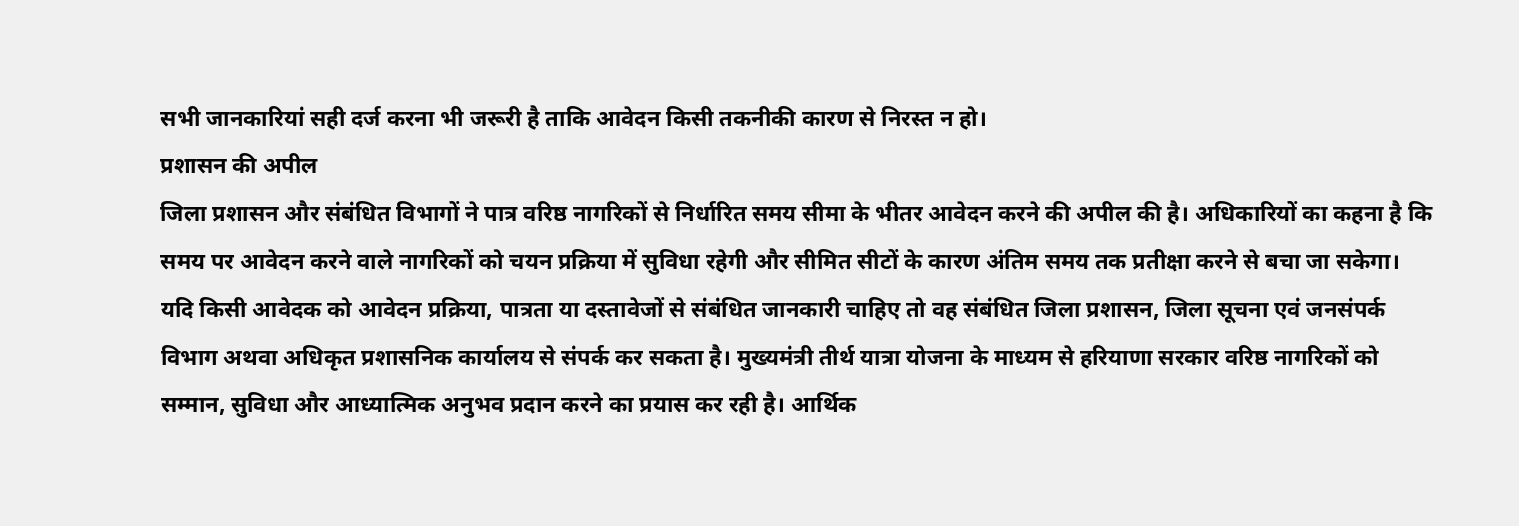सभी जानकारियां सही दर्ज करना भी जरूरी है ताकि आवेदन किसी तकनीकी कारण से निरस्त न हो।
प्रशासन की अपील
जिला प्रशासन और संबंधित विभागों ने पात्र वरिष्ठ नागरिकों से निर्धारित समय सीमा के भीतर आवेदन करने की अपील की है। अधिकारियों का कहना है कि समय पर आवेदन करने वाले नागरिकों को चयन प्रक्रिया में सुविधा रहेगी और सीमित सीटों के कारण अंतिम समय तक प्रतीक्षा करने से बचा जा सकेगा।
यदि किसी आवेदक को आवेदन प्रक्रिया, पात्रता या दस्तावेजों से संबंधित जानकारी चाहिए तो वह संबंधित जिला प्रशासन, जिला सूचना एवं जनसंपर्क विभाग अथवा अधिकृत प्रशासनिक कार्यालय से संपर्क कर सकता है। मुख्यमंत्री तीर्थ यात्रा योजना के माध्यम से हरियाणा सरकार वरिष्ठ नागरिकों को सम्मान, सुविधा और आध्यात्मिक अनुभव प्रदान करने का प्रयास कर रही है। आर्थिक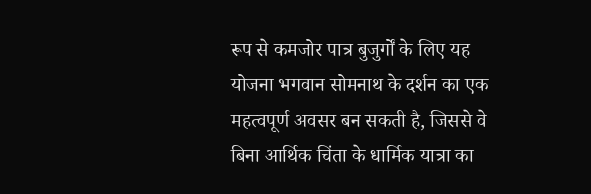रूप से कमजोर पात्र बुजुर्गों के लिए यह योजना भगवान सोमनाथ के दर्शन का एक महत्वपूर्ण अवसर बन सकती है, जिससे वे बिना आर्थिक चिंता के धार्मिक यात्रा का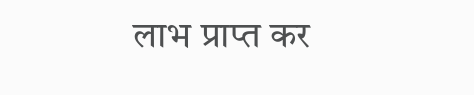लाभ प्राप्त कर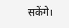सकेंगे।